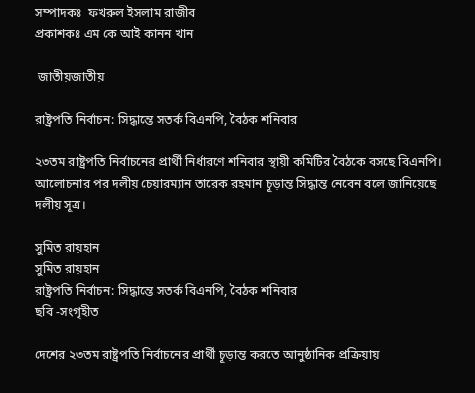সম্পাদকঃ  ফখরুল ইসলাম রাজীব
প্রকাশকঃ এম কে আই কানন খান

 জাতীয়জাতীয়

রাষ্ট্রপতি নির্বাচন: সিদ্ধান্তে সতর্ক বিএনপি, বৈঠক শনিবার

২৩তম রাষ্ট্রপতি নির্বাচনের প্রার্থী নির্ধারণে শনিবার স্থায়ী কমিটির বৈঠকে বসছে বিএনপি। আলোচনার পর দলীয় চেয়ারম্যান তারেক রহমান চূড়ান্ত সিদ্ধান্ত নেবেন বলে জানিয়েছে দলীয় সূত্র।

সুমিত রায়হান
সুমিত রায়হান
রাষ্ট্রপতি নির্বাচন: সিদ্ধান্তে সতর্ক বিএনপি, বৈঠক শনিবার
ছবি -সংগৃহীত

দেশের ২৩তম রাষ্ট্রপতি নির্বাচনের প্রার্থী চূড়ান্ত করতে আনুষ্ঠানিক প্রক্রিয়ায়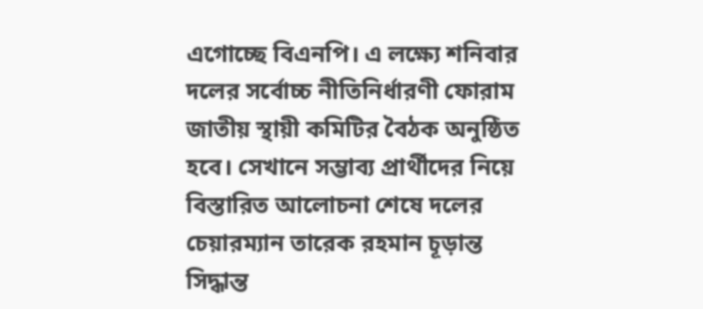এগোচ্ছে বিএনপি। এ লক্ষ্যে শনিবার দলের সর্বোচ্চ নীতিনির্ধারণী ফোরাম জাতীয় স্থায়ী কমিটির বৈঠক অনুষ্ঠিত হবে। সেখানে সম্ভাব্য প্রার্থীদের নিয়ে বিস্তারিত আলোচনা শেষে দলের চেয়ারম্যান তারেক রহমান চূড়ান্ত সিদ্ধান্ত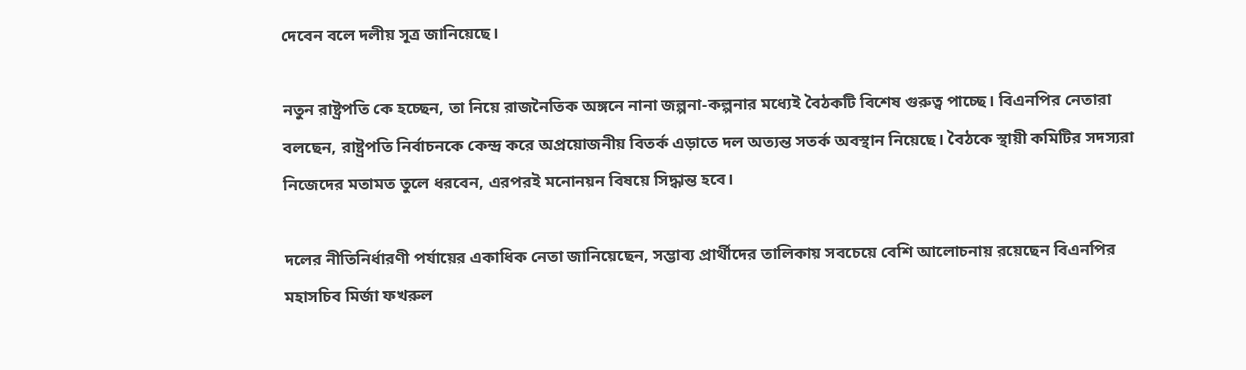দেবেন বলে দলীয় সূত্র জানিয়েছে।

নতুন রাষ্ট্রপতি কে হচ্ছেন, তা নিয়ে রাজনৈতিক অঙ্গনে নানা জল্পনা-কল্পনার মধ্যেই বৈঠকটি বিশেষ গুরুত্ব পাচ্ছে। বিএনপির নেতারা বলছেন, রাষ্ট্রপতি নির্বাচনকে কেন্দ্র করে অপ্রয়োজনীয় বিতর্ক এড়াতে দল অত্যন্ত সতর্ক অবস্থান নিয়েছে। বৈঠকে স্থায়ী কমিটির সদস্যরা নিজেদের মতামত তুলে ধরবেন, এরপরই মনোনয়ন বিষয়ে সিদ্ধান্ত হবে।

দলের নীতিনির্ধারণী পর্যায়ের একাধিক নেতা জানিয়েছেন, সম্ভাব্য প্রার্থীদের তালিকায় সবচেয়ে বেশি আলোচনায় রয়েছেন বিএনপির মহাসচিব মির্জা ফখরুল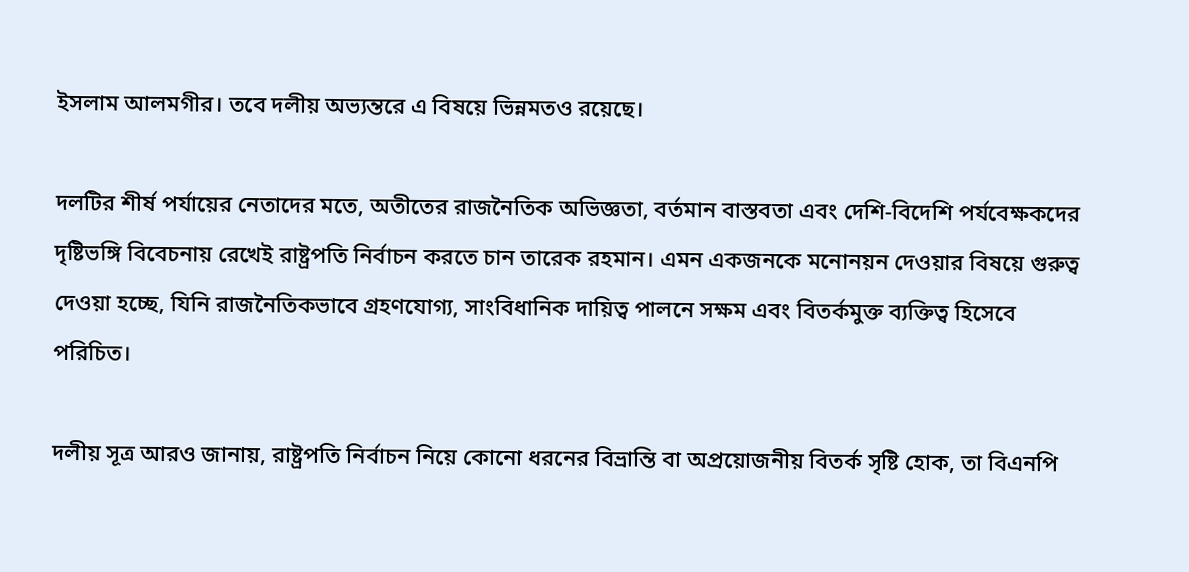ইসলাম আলমগীর। তবে দলীয় অভ্যন্তরে এ বিষয়ে ভিন্নমতও রয়েছে।

দলটির শীর্ষ পর্যায়ের নেতাদের মতে, অতীতের রাজনৈতিক অভিজ্ঞতা, বর্তমান বাস্তবতা এবং দেশি-বিদেশি পর্যবেক্ষকদের দৃষ্টিভঙ্গি বিবেচনায় রেখেই রাষ্ট্রপতি নির্বাচন করতে চান তারেক রহমান। এমন একজনকে মনোনয়ন দেওয়ার বিষয়ে গুরুত্ব দেওয়া হচ্ছে, যিনি রাজনৈতিকভাবে গ্রহণযোগ্য, সাংবিধানিক দায়িত্ব পালনে সক্ষম এবং বিতর্কমুক্ত ব্যক্তিত্ব হিসেবে পরিচিত।

দলীয় সূত্র আরও জানায়, রাষ্ট্রপতি নির্বাচন নিয়ে কোনো ধরনের বিভ্রান্তি বা অপ্রয়োজনীয় বিতর্ক সৃষ্টি হোক, তা বিএনপি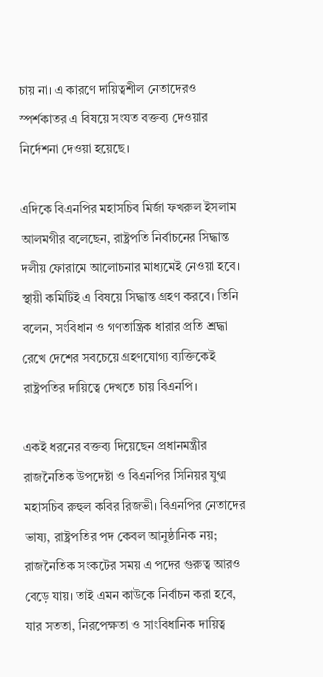চায় না। এ কারণে দায়িত্বশীল নেতাদেরও স্পর্শকাতর এ বিষয়ে সংযত বক্তব্য দেওয়ার নির্দেশনা দেওয়া হয়েছে।

এদিকে বিএনপির মহাসচিব মির্জা ফখরুল ইসলাম আলমগীর বলেছেন, রাষ্ট্রপতি নির্বাচনের সিদ্ধান্ত দলীয় ফোরামে আলোচনার মাধ্যমেই নেওয়া হবে। স্থায়ী কমিটিই এ বিষয়ে সিদ্ধান্ত গ্রহণ করবে। তিনি বলেন, সংবিধান ও গণতান্ত্রিক ধারার প্রতি শ্রদ্ধা রেখে দেশের সবচেয়ে গ্রহণযোগ্য ব্যক্তিকেই রাষ্ট্রপতির দায়িত্বে দেখতে চায় বিএনপি।

একই ধরনের বক্তব্য দিয়েছেন প্রধানমন্ত্রীর রাজনৈতিক উপদেষ্টা ও বিএনপির সিনিয়র যুগ্ম মহাসচিব রুহুল কবির রিজভী। বিএনপির নেতাদের ভাষ্য, রাষ্ট্রপতির পদ কেবল আনুষ্ঠানিক নয়; রাজনৈতিক সংকটের সময় এ পদের গুরুত্ব আরও বেড়ে যায়। তাই এমন কাউকে নির্বাচন করা হবে, যার সততা, নিরপেক্ষতা ও সাংবিধানিক দায়িত্ব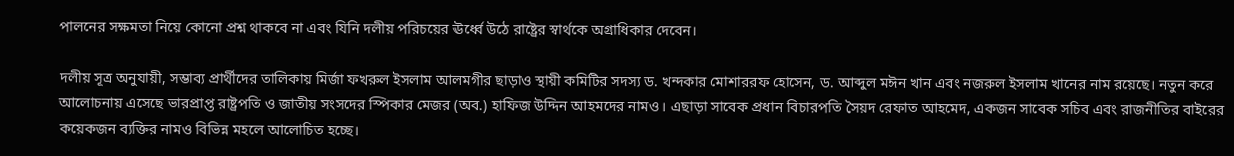পালনের সক্ষমতা নিয়ে কোনো প্রশ্ন থাকবে না এবং যিনি দলীয় পরিচয়ের ঊর্ধ্বে উঠে রাষ্ট্রের স্বার্থকে অগ্রাধিকার দেবেন।

দলীয় সূত্র অনুযায়ী, সম্ভাব্য প্রার্থীদের তালিকায় মির্জা ফখরুল ইসলাম আলমগীর ছাড়াও স্থায়ী কমিটির সদস্য ড. খন্দকার মোশাররফ হোসেন, ড. আব্দুল মঈন খান এবং নজরুল ইসলাম খানের নাম রয়েছে। নতুন করে আলোচনায় এসেছে ভারপ্রাপ্ত রাষ্ট্রপতি ও জাতীয় সংসদের স্পিকার মেজর (অব.) হাফিজ উদ্দিন আহমদের নামও। এছাড়া সাবেক প্রধান বিচারপতি সৈয়দ রেফাত আহমেদ, একজন সাবেক সচিব এবং রাজনীতির বাইরের কয়েকজন ব্যক্তির নামও বিভিন্ন মহলে আলোচিত হচ্ছে।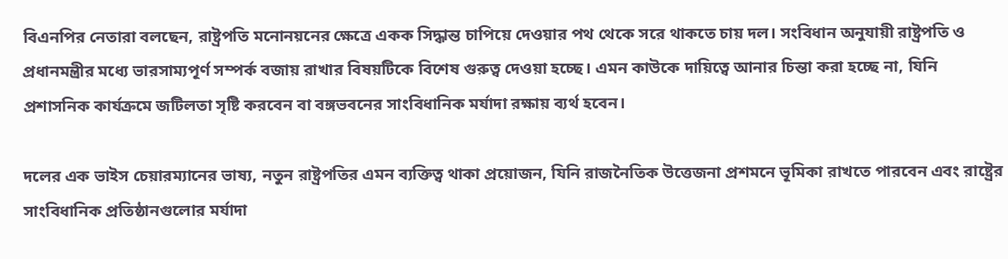বিএনপির নেতারা বলছেন, রাষ্ট্রপতি মনোনয়নের ক্ষেত্রে একক সিদ্ধান্ত চাপিয়ে দেওয়ার পথ থেকে সরে থাকতে চায় দল। সংবিধান অনুযায়ী রাষ্ট্রপতি ও প্রধানমন্ত্রীর মধ্যে ভারসাম্যপূর্ণ সম্পর্ক বজায় রাখার বিষয়টিকে বিশেষ গুরুত্ব দেওয়া হচ্ছে। এমন কাউকে দায়িত্বে আনার চিন্তা করা হচ্ছে না, যিনি প্রশাসনিক কার্যক্রমে জটিলতা সৃষ্টি করবেন বা বঙ্গভবনের সাংবিধানিক মর্যাদা রক্ষায় ব্যর্থ হবেন।

দলের এক ভাইস চেয়ারম্যানের ভাষ্য, নতুন রাষ্ট্রপতির এমন ব্যক্তিত্ব থাকা প্রয়োজন, যিনি রাজনৈতিক উত্তেজনা প্রশমনে ভূমিকা রাখতে পারবেন এবং রাষ্ট্রের সাংবিধানিক প্রতিষ্ঠানগুলোর মর্যাদা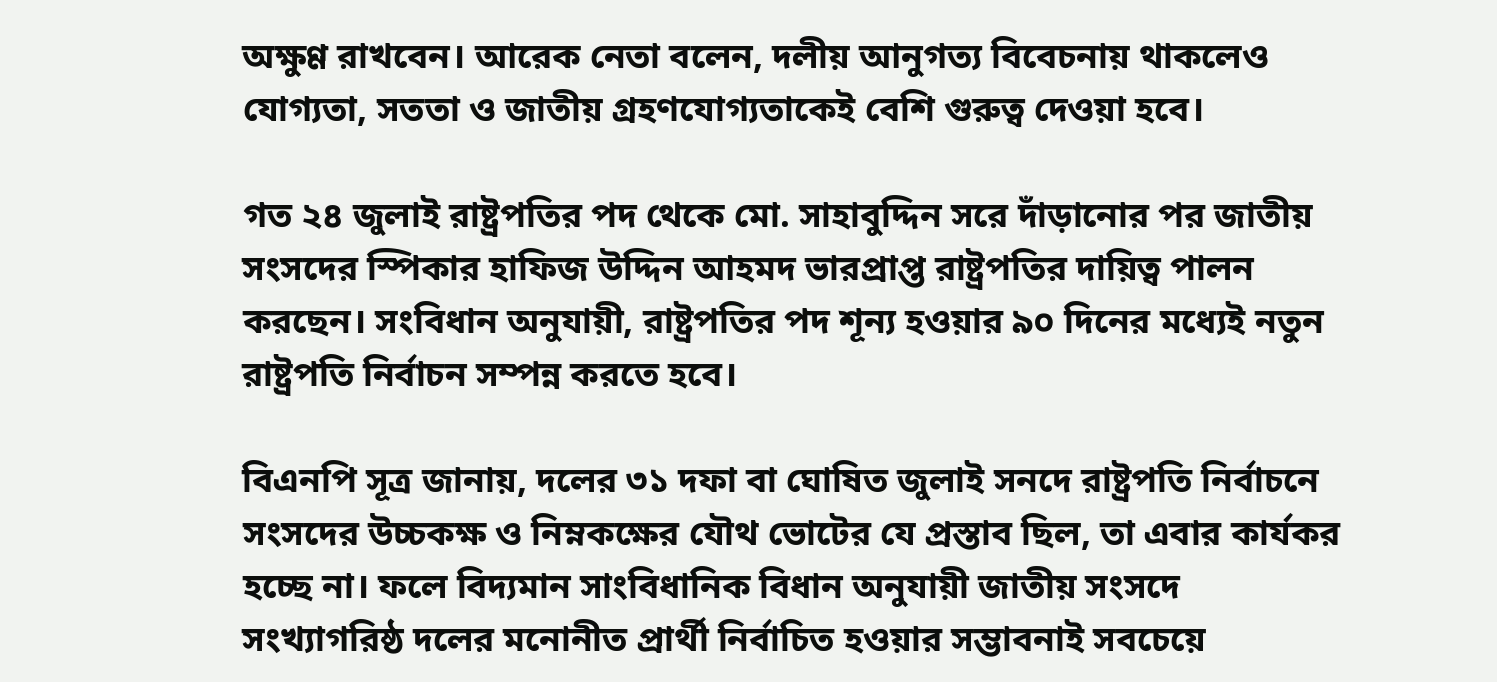অক্ষুণ্ণ রাখবেন। আরেক নেতা বলেন, দলীয় আনুগত্য বিবেচনায় থাকলেও যোগ্যতা, সততা ও জাতীয় গ্রহণযোগ্যতাকেই বেশি গুরুত্ব দেওয়া হবে।

গত ২৪ জুলাই রাষ্ট্রপতির পদ থেকে মো. সাহাবুদ্দিন সরে দাঁড়ানোর পর জাতীয় সংসদের স্পিকার হাফিজ উদ্দিন আহমদ ভারপ্রাপ্ত রাষ্ট্রপতির দায়িত্ব পালন করছেন। সংবিধান অনুযায়ী, রাষ্ট্রপতির পদ শূন্য হওয়ার ৯০ দিনের মধ্যেই নতুন রাষ্ট্রপতি নির্বাচন সম্পন্ন করতে হবে।

বিএনপি সূত্র জানায়, দলের ৩১ দফা বা ঘোষিত জুলাই সনদে রাষ্ট্রপতি নির্বাচনে সংসদের উচ্চকক্ষ ও নিম্নকক্ষের যৌথ ভোটের যে প্রস্তাব ছিল, তা এবার কার্যকর হচ্ছে না। ফলে বিদ্যমান সাংবিধানিক বিধান অনুযায়ী জাতীয় সংসদে সংখ্যাগরিষ্ঠ দলের মনোনীত প্রার্থী নির্বাচিত হওয়ার সম্ভাবনাই সবচেয়ে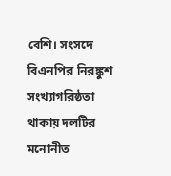বেশি। সংসদে বিএনপির নিরঙ্কুশ সংখ্যাগরিষ্ঠতা থাকায় দলটির মনোনীত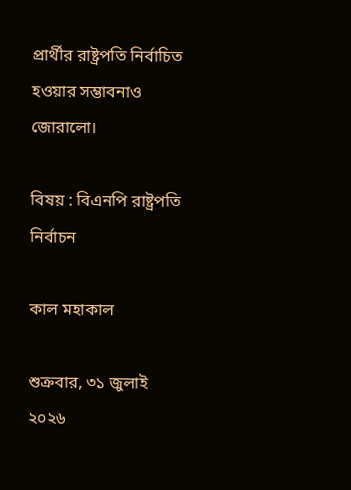প্রার্থীর রাষ্ট্রপতি নির্বাচিত হওয়ার সম্ভাবনাও জোরালো।

বিষয় : বিএনপি রাষ্ট্রপতি নির্বাচন

কাল মহাকাল

শুক্রবার, ৩১ জুলাই ২০২৬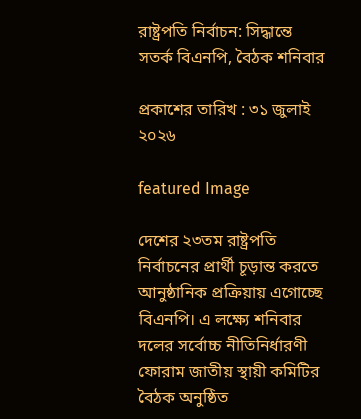রাষ্ট্রপতি নির্বাচন: সিদ্ধান্তে সতর্ক বিএনপি, বৈঠক শনিবার

প্রকাশের তারিখ : ৩১ জুলাই ২০২৬

featured Image

দেশের ২৩তম রাষ্ট্রপতি নির্বাচনের প্রার্থী চূড়ান্ত করতে আনুষ্ঠানিক প্রক্রিয়ায় এগোচ্ছে বিএনপি। এ লক্ষ্যে শনিবার দলের সর্বোচ্চ নীতিনির্ধারণী ফোরাম জাতীয় স্থায়ী কমিটির বৈঠক অনুষ্ঠিত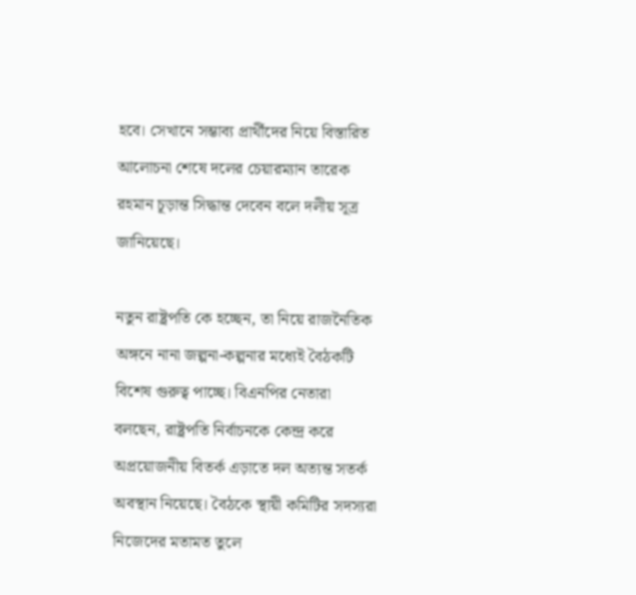হবে। সেখানে সম্ভাব্য প্রার্থীদের নিয়ে বিস্তারিত আলোচনা শেষে দলের চেয়ারম্যান তারেক রহমান চূড়ান্ত সিদ্ধান্ত দেবেন বলে দলীয় সূত্র জানিয়েছে।

নতুন রাষ্ট্রপতি কে হচ্ছেন, তা নিয়ে রাজনৈতিক অঙ্গনে নানা জল্পনা-কল্পনার মধ্যেই বৈঠকটি বিশেষ গুরুত্ব পাচ্ছে। বিএনপির নেতারা বলছেন, রাষ্ট্রপতি নির্বাচনকে কেন্দ্র করে অপ্রয়োজনীয় বিতর্ক এড়াতে দল অত্যন্ত সতর্ক অবস্থান নিয়েছে। বৈঠকে স্থায়ী কমিটির সদস্যরা নিজেদের মতামত তুলে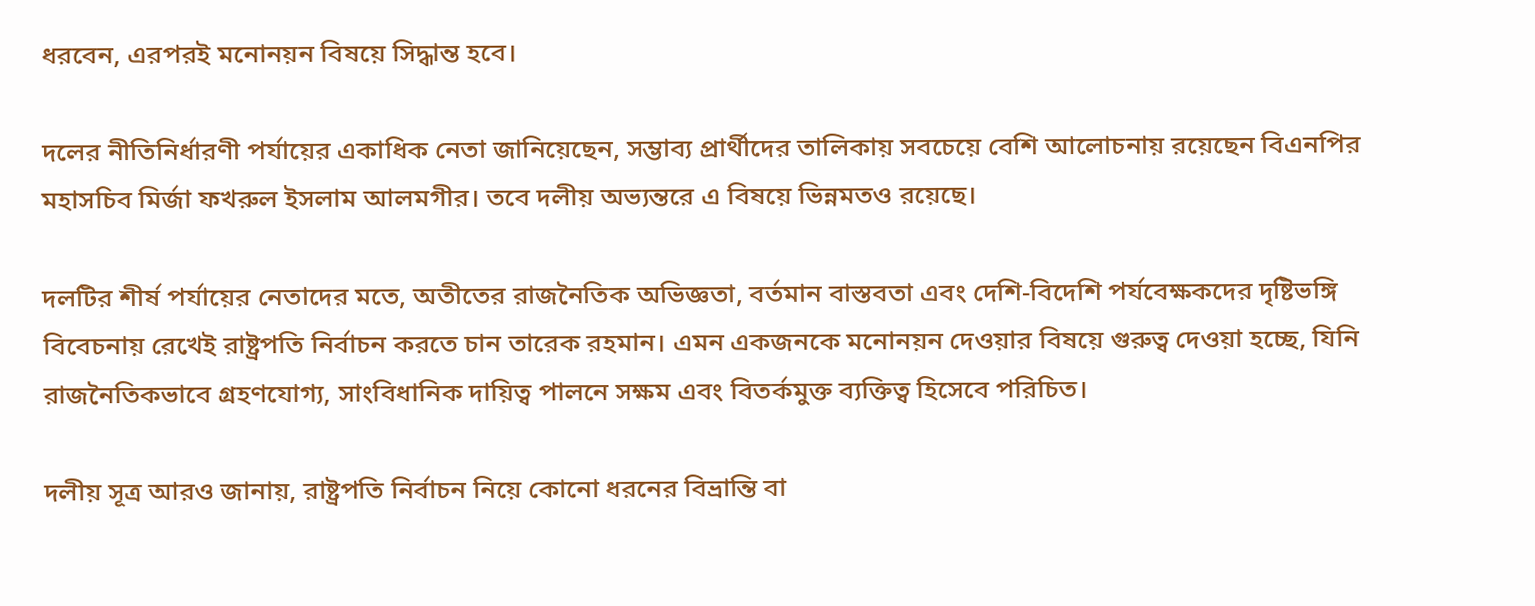ধরবেন, এরপরই মনোনয়ন বিষয়ে সিদ্ধান্ত হবে।

দলের নীতিনির্ধারণী পর্যায়ের একাধিক নেতা জানিয়েছেন, সম্ভাব্য প্রার্থীদের তালিকায় সবচেয়ে বেশি আলোচনায় রয়েছেন বিএনপির মহাসচিব মির্জা ফখরুল ইসলাম আলমগীর। তবে দলীয় অভ্যন্তরে এ বিষয়ে ভিন্নমতও রয়েছে।

দলটির শীর্ষ পর্যায়ের নেতাদের মতে, অতীতের রাজনৈতিক অভিজ্ঞতা, বর্তমান বাস্তবতা এবং দেশি-বিদেশি পর্যবেক্ষকদের দৃষ্টিভঙ্গি বিবেচনায় রেখেই রাষ্ট্রপতি নির্বাচন করতে চান তারেক রহমান। এমন একজনকে মনোনয়ন দেওয়ার বিষয়ে গুরুত্ব দেওয়া হচ্ছে, যিনি রাজনৈতিকভাবে গ্রহণযোগ্য, সাংবিধানিক দায়িত্ব পালনে সক্ষম এবং বিতর্কমুক্ত ব্যক্তিত্ব হিসেবে পরিচিত।

দলীয় সূত্র আরও জানায়, রাষ্ট্রপতি নির্বাচন নিয়ে কোনো ধরনের বিভ্রান্তি বা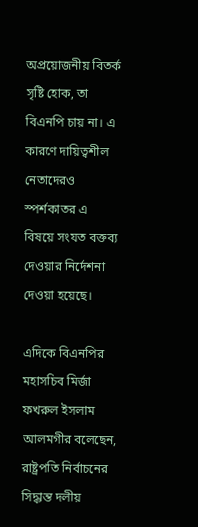অপ্রয়োজনীয় বিতর্ক সৃষ্টি হোক, তা বিএনপি চায় না। এ কারণে দায়িত্বশীল নেতাদেরও স্পর্শকাতর এ বিষয়ে সংযত বক্তব্য দেওয়ার নির্দেশনা দেওয়া হয়েছে।

এদিকে বিএনপির মহাসচিব মির্জা ফখরুল ইসলাম আলমগীর বলেছেন, রাষ্ট্রপতি নির্বাচনের সিদ্ধান্ত দলীয়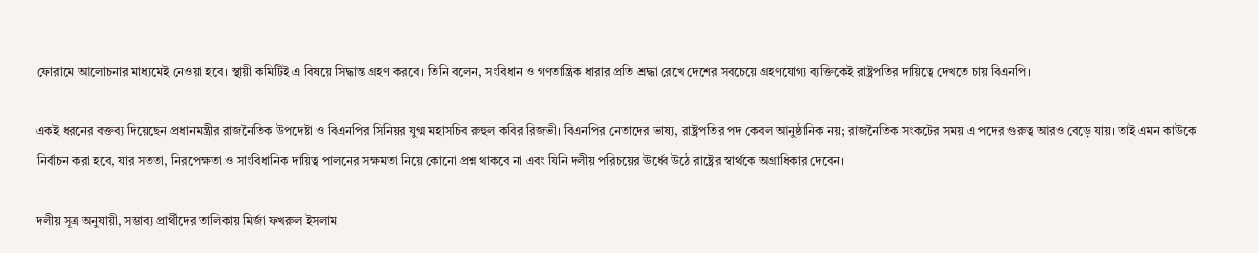ফোরামে আলোচনার মাধ্যমেই নেওয়া হবে। স্থায়ী কমিটিই এ বিষয়ে সিদ্ধান্ত গ্রহণ করবে। তিনি বলেন, সংবিধান ও গণতান্ত্রিক ধারার প্রতি শ্রদ্ধা রেখে দেশের সবচেয়ে গ্রহণযোগ্য ব্যক্তিকেই রাষ্ট্রপতির দায়িত্বে দেখতে চায় বিএনপি।

একই ধরনের বক্তব্য দিয়েছেন প্রধানমন্ত্রীর রাজনৈতিক উপদেষ্টা ও বিএনপির সিনিয়র যুগ্ম মহাসচিব রুহুল কবির রিজভী। বিএনপির নেতাদের ভাষ্য, রাষ্ট্রপতির পদ কেবল আনুষ্ঠানিক নয়; রাজনৈতিক সংকটের সময় এ পদের গুরুত্ব আরও বেড়ে যায়। তাই এমন কাউকে নির্বাচন করা হবে, যার সততা, নিরপেক্ষতা ও সাংবিধানিক দায়িত্ব পালনের সক্ষমতা নিয়ে কোনো প্রশ্ন থাকবে না এবং যিনি দলীয় পরিচয়ের ঊর্ধ্বে উঠে রাষ্ট্রের স্বার্থকে অগ্রাধিকার দেবেন।

দলীয় সূত্র অনুযায়ী, সম্ভাব্য প্রার্থীদের তালিকায় মির্জা ফখরুল ইসলাম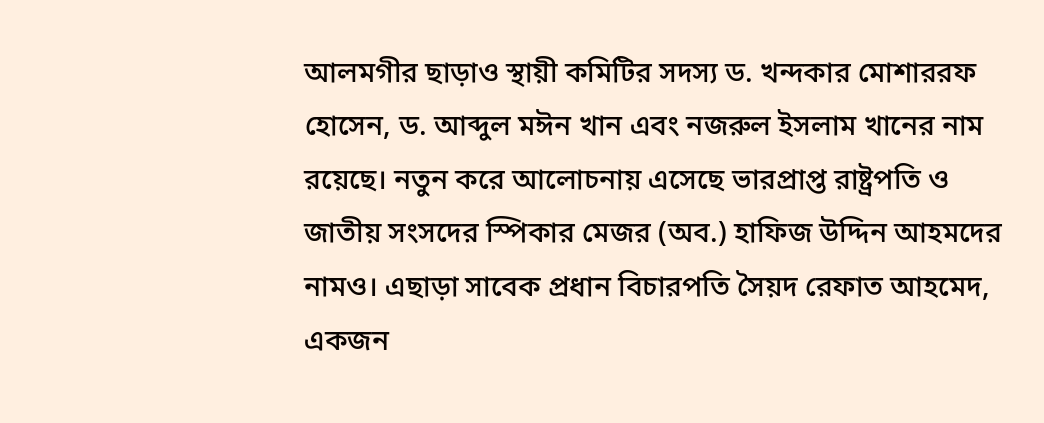আলমগীর ছাড়াও স্থায়ী কমিটির সদস্য ড. খন্দকার মোশাররফ হোসেন, ড. আব্দুল মঈন খান এবং নজরুল ইসলাম খানের নাম রয়েছে। নতুন করে আলোচনায় এসেছে ভারপ্রাপ্ত রাষ্ট্রপতি ও জাতীয় সংসদের স্পিকার মেজর (অব.) হাফিজ উদ্দিন আহমদের নামও। এছাড়া সাবেক প্রধান বিচারপতি সৈয়দ রেফাত আহমেদ, একজন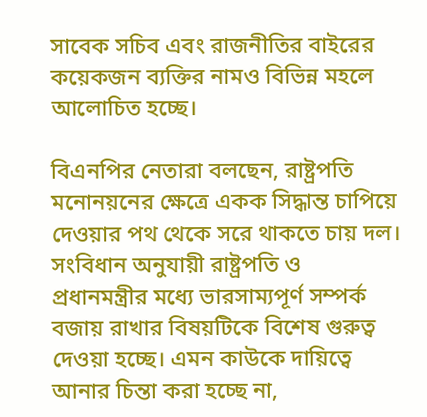সাবেক সচিব এবং রাজনীতির বাইরের কয়েকজন ব্যক্তির নামও বিভিন্ন মহলে আলোচিত হচ্ছে।

বিএনপির নেতারা বলছেন, রাষ্ট্রপতি মনোনয়নের ক্ষেত্রে একক সিদ্ধান্ত চাপিয়ে দেওয়ার পথ থেকে সরে থাকতে চায় দল। সংবিধান অনুযায়ী রাষ্ট্রপতি ও প্রধানমন্ত্রীর মধ্যে ভারসাম্যপূর্ণ সম্পর্ক বজায় রাখার বিষয়টিকে বিশেষ গুরুত্ব দেওয়া হচ্ছে। এমন কাউকে দায়িত্বে আনার চিন্তা করা হচ্ছে না,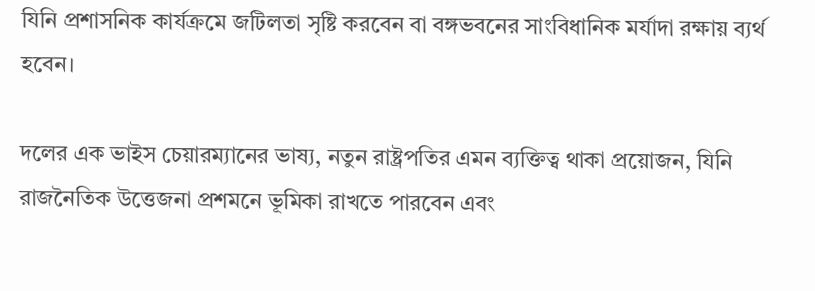যিনি প্রশাসনিক কার্যক্রমে জটিলতা সৃষ্টি করবেন বা বঙ্গভবনের সাংবিধানিক মর্যাদা রক্ষায় ব্যর্থ হবেন।

দলের এক ভাইস চেয়ারম্যানের ভাষ্য, নতুন রাষ্ট্রপতির এমন ব্যক্তিত্ব থাকা প্রয়োজন, যিনি রাজনৈতিক উত্তেজনা প্রশমনে ভূমিকা রাখতে পারবেন এবং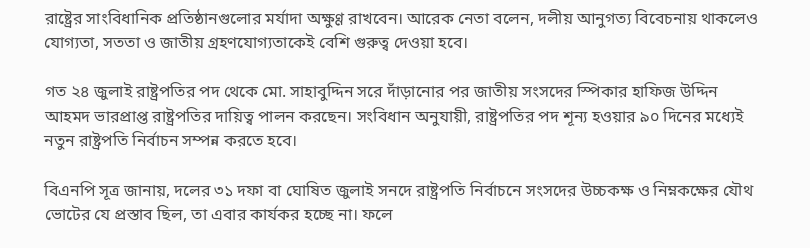রাষ্ট্রের সাংবিধানিক প্রতিষ্ঠানগুলোর মর্যাদা অক্ষুণ্ণ রাখবেন। আরেক নেতা বলেন, দলীয় আনুগত্য বিবেচনায় থাকলেও যোগ্যতা, সততা ও জাতীয় গ্রহণযোগ্যতাকেই বেশি গুরুত্ব দেওয়া হবে।

গত ২৪ জুলাই রাষ্ট্রপতির পদ থেকে মো. সাহাবুদ্দিন সরে দাঁড়ানোর পর জাতীয় সংসদের স্পিকার হাফিজ উদ্দিন আহমদ ভারপ্রাপ্ত রাষ্ট্রপতির দায়িত্ব পালন করছেন। সংবিধান অনুযায়ী, রাষ্ট্রপতির পদ শূন্য হওয়ার ৯০ দিনের মধ্যেই নতুন রাষ্ট্রপতি নির্বাচন সম্পন্ন করতে হবে।

বিএনপি সূত্র জানায়, দলের ৩১ দফা বা ঘোষিত জুলাই সনদে রাষ্ট্রপতি নির্বাচনে সংসদের উচ্চকক্ষ ও নিম্নকক্ষের যৌথ ভোটের যে প্রস্তাব ছিল, তা এবার কার্যকর হচ্ছে না। ফলে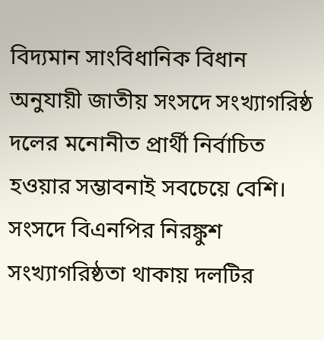বিদ্যমান সাংবিধানিক বিধান অনুযায়ী জাতীয় সংসদে সংখ্যাগরিষ্ঠ দলের মনোনীত প্রার্থী নির্বাচিত হওয়ার সম্ভাবনাই সবচেয়ে বেশি। সংসদে বিএনপির নিরঙ্কুশ সংখ্যাগরিষ্ঠতা থাকায় দলটির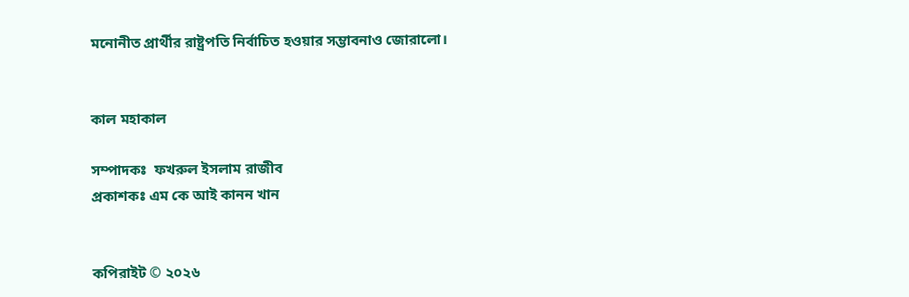মনোনীত প্রার্থীর রাষ্ট্রপতি নির্বাচিত হওয়ার সম্ভাবনাও জোরালো।


কাল মহাকাল

সম্পাদকঃ  ফখরুল ইসলাম রাজীব
প্রকাশকঃ এম কে আই কানন খান


কপিরাইট © ২০২৬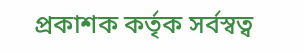প্রকাশক কর্তৃক সর্বস্বত্ব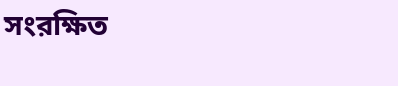সংরক্ষিত